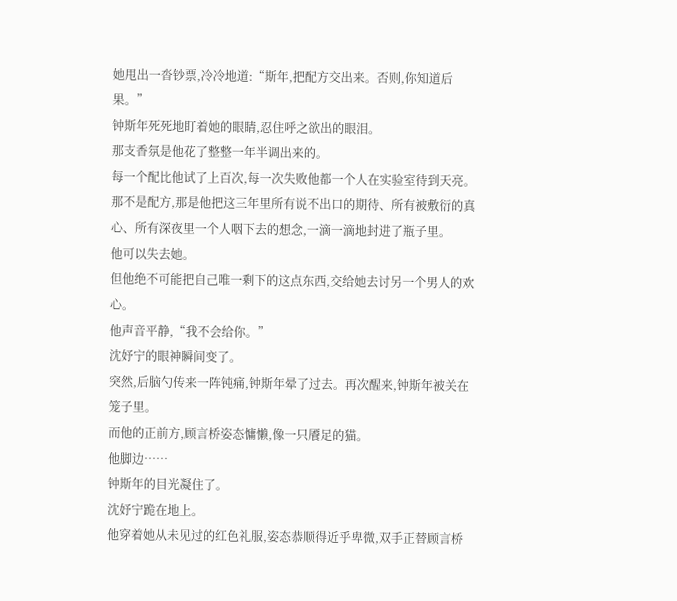她甩出一沓钞票,冷冷地道:“斯年,把配方交出来。否则,你知道后果。”
钟斯年死死地盯着她的眼睛,忍住呼之欲出的眼泪。
那支香氛是他花了整整一年半调出来的。
每一个配比他试了上百次,每一次失败他都一个人在实验室待到天亮。
那不是配方,那是他把这三年里所有说不出口的期待、所有被敷衍的真心、所有深夜里一个人咽下去的想念,一滴一滴地封进了瓶子里。
他可以失去她。
但他绝不可能把自己唯一剩下的这点东西,交给她去讨另一个男人的欢心。
他声音平静,“我不会给你。”
沈妤宁的眼神瞬间变了。
突然,后脑勺传来一阵钝痛,钟斯年晕了过去。再次醒来,钟斯年被关在笼子里。
而他的正前方,顾言桥姿态慵懒,像一只餍足的猫。
他脚边……
钟斯年的目光凝住了。
沈妤宁跪在地上。
他穿着她从未见过的红色礼服,姿态恭顺得近乎卑微,双手正替顾言桥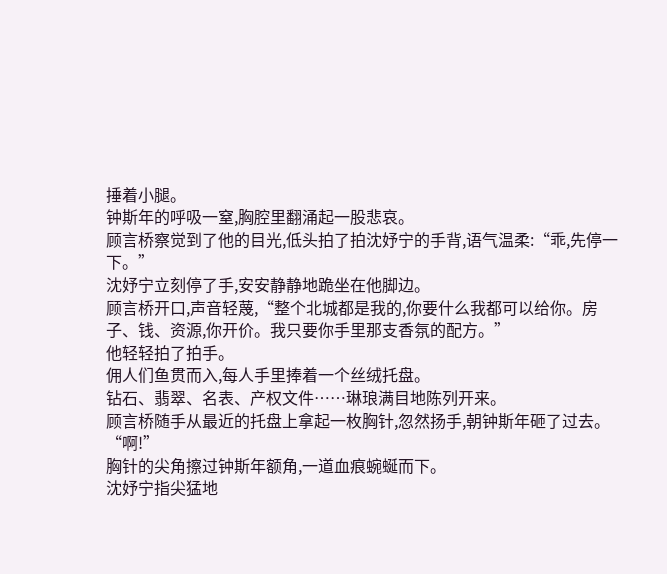捶着小腿。
钟斯年的呼吸一窒,胸腔里翻涌起一股悲哀。
顾言桥察觉到了他的目光,低头拍了拍沈妤宁的手背,语气温柔:“乖,先停一下。”
沈妤宁立刻停了手,安安静静地跪坐在他脚边。
顾言桥开口,声音轻蔑,“整个北城都是我的,你要什么我都可以给你。房子、钱、资源,你开价。我只要你手里那支香氛的配方。”
他轻轻拍了拍手。
佣人们鱼贯而入,每人手里捧着一个丝绒托盘。
钻石、翡翠、名表、产权文件……琳琅满目地陈列开来。
顾言桥随手从最近的托盘上拿起一枚胸针,忽然扬手,朝钟斯年砸了过去。
“啊!”
胸针的尖角擦过钟斯年额角,一道血痕蜿蜒而下。
沈妤宁指尖猛地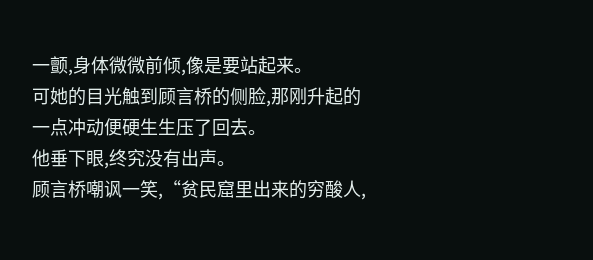一颤,身体微微前倾,像是要站起来。
可她的目光触到顾言桥的侧脸,那刚升起的一点冲动便硬生生压了回去。
他垂下眼,终究没有出声。
顾言桥嘲讽一笑,“贫民窟里出来的穷酸人,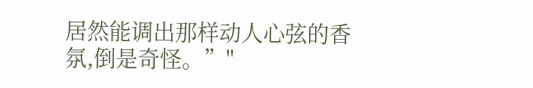居然能调出那样动人心弦的香氛,倒是奇怪。”"